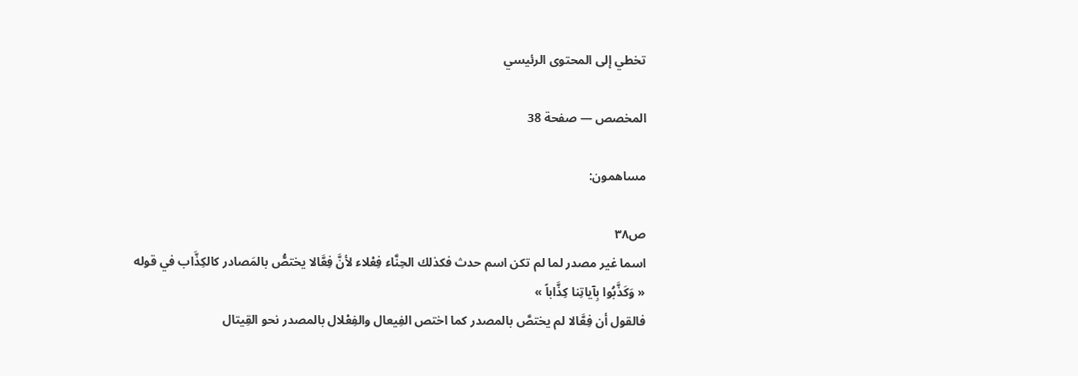تخطي إلى المحتوى الرئيسي

المخصص — صفحة 38

مساهمون:

ص٣٨
اسما غير مصدر لما لم تكن اسم حدث فكذلك الحِنَّاء فِعْلاء لأنَّ فِعَّالا يختصُّ بالمَصادر كالكِذَّاب في قوله
« وَكَذَّبُوا بِآياتِنا كِذَّاباً »
فالقول أن فِعَّالا لم يختصَّ بالمصدر كما اختص الفِيعال والفِعْلال بالمصدر نحو القِيتال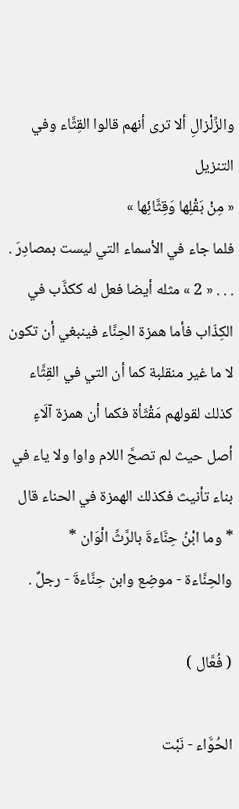والزِّلْزالِ ألا ترى أنهم قالوا القِثَّاء وفي التنزيل
« مِنْ بَقْلِها وَقِثَّائِها »
فلما جاء في الأسماء التي ليست بمصادِرَ . . . . « 2 » مثله أيضا فعل له ككذَّب في الكِذّاب فأما همزة الحِنَّاء فينبغي أن تكون لا ما غير منقلبة كما أن التي في القِثَّاء كذلك لقولهم مَقْثَأة فكما أن همزة آلَاءٍ أصل حيث لم تصحَّ اللام واوا ولا ياء في بناء تأنيث فكذلك الهمزة في الحناء قال
* وما ابْنُ حِنَّاءةَ بالرَّثِّ الْوَان *
والحِنَّاءة - موضِع وابن حِنَّاءةَ - رجلٌ .

( فُعَّال )

الحُوَّاء - نَبْت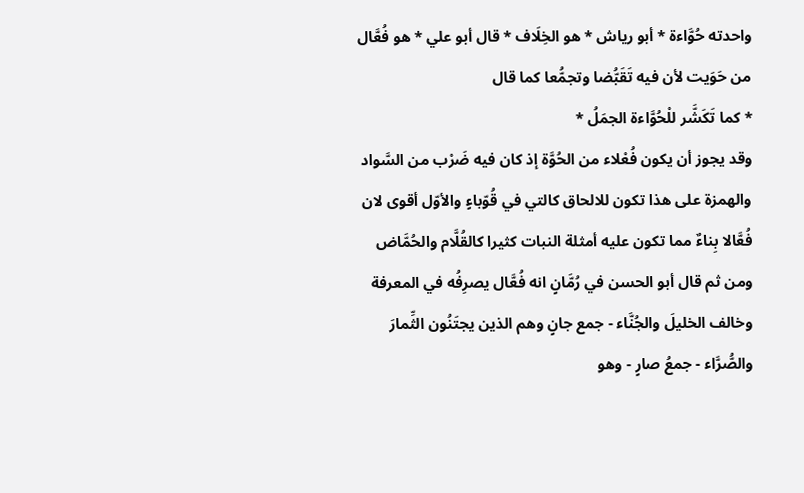واحدته حُوَّاءة * أبو رياش * هو الخِلَاف * قال أبو علي * هو فُعَّال من حَوَيت لأن فيه تَقَبُّضا وتجمُّعا كما قال
* كما تَكَشَّر للْحُوَّاءة الجمَلُ *
وقد يجوز أن يكون فُعْلاء من الحُوَّة إذ كان فيه ضَرْب من السَّواد والهمزة على هذا تكون للالحاق كالتي في قُوّباءٍ والأوّل أقوى لان فُعَّالا بِناءٌ مما تكون عليه أمثلة النبات كثيرا كالقُلَّام والحُمَّاض ومن ثم قال أبو الحسن في رُمَّانٍ انه فُعَّال يصرِفُه في المعرفة وخالف الخليلَ والجُنَّاء - جمع جانٍ وهم الذين يجتَنُون الثِّمارَ والصُّرَّاء - جمعُ صارٍ - وهو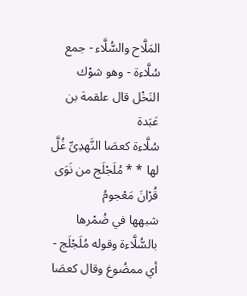المَلَّاح والسُّلَّاء - جمع سُلَّاءة - وهو شوْك النَخْل قال علقمة بن عَبَدة
سُلَّاءة كعصَا النَّهدِىِّ غُلَّ لها * * مُلَجْلَج من نَوَى قُرْانَ مَعْجومُ
شبهها في ضُمْرها بالسُّلَّاءة وقوله مُلَجْلَج - أي ممضُوغ وقال كعصَا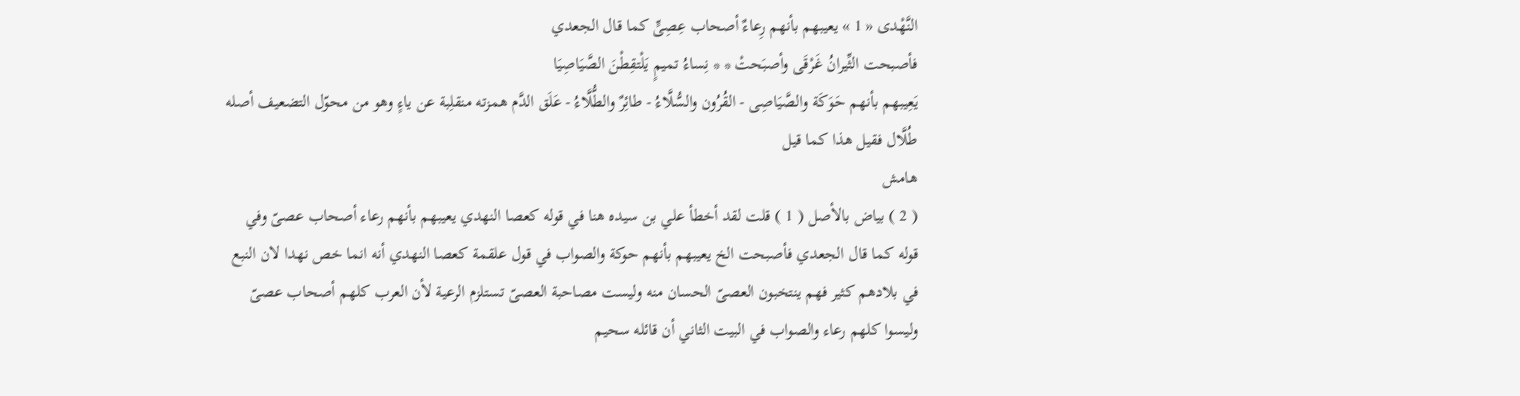النَّهْدى « 1 » يعيبهم بأنهم رِعاءٌ أصحاب عِصِىٍّ كما قال الجعدي
فأصبحت الثِّيرانُ غَرْقَى وأصبَحتْ * * نِساءُ تميمٍ يَلْتقِطْنَ الصَّيَاصِيَا
يَعِيبهم بأنهم حَوَكَة والصَّيَاصِى - القُرُون والسُّلَّاءُ - طائِرٌ والطُّلَّاءُ - عَلَق الدَّم همزته منقلِبة عن ياءٍ وهو من محوّل التضعيف أصله طُلَّال فقيل هذا كما قيل
هامش
( 2 ) بياض بالأصل ( 1 ) قلت لقد أخطأ علي بن سيده هنا في قوله كعصا النهدي يعيبهم بأنهم رعاء أصحاب عصىّ وفي قوله كما قال الجعدي فأصبحت الخ يعيبهم بأنهم حوكة والصواب في قول علقمة كعصا النهدي أنه انما خص نهدا لان النبع في بلادهم كثير فهم ينتخبون العصىّ الحسان منه وليست مصاحبة العصىّ تستلزم الرعية لأن العرب كلهم أصحاب عصىّ وليسوا كلهم رعاء والصواب في البيت الثاني أن قائله سحيم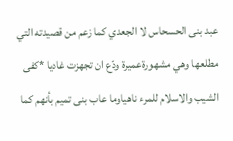عبد بنى الحسحاس لا الجعدي كما زعم من قصيدته التي مطلعها وهي مشهورةعميرة ودّع ان تجهزت غاديا *كفى الشيب والاسلام للمرء ناهياوما عاب بنى تميم بأنهم كما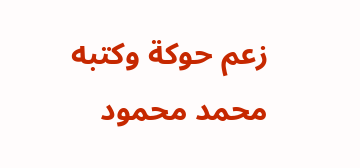زعم حوكة وكتبه محمد محمود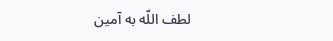لطف اللّه به آمين